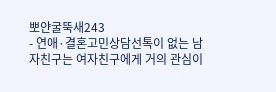뽀얀굴뚝새243
- 연애·결혼고민상담선톡이 없는 남자친구는 여자친구에게 거의 관심이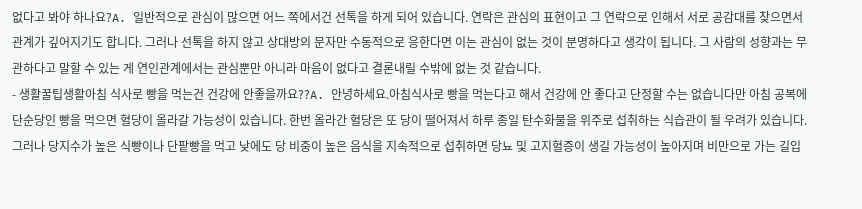없다고 봐야 하나요?A. 일반적으로 관심이 많으면 어느 쪽에서건 선톡을 하게 되어 있습니다. 연락은 관심의 표현이고 그 연락으로 인해서 서로 공감대를 찾으면서 관계가 깊어지기도 합니다. 그러나 선톡을 하지 않고 상대방의 문자만 수동적으로 응한다면 이는 관심이 없는 것이 분명하다고 생각이 됩니다. 그 사람의 성향과는 무관하다고 말할 수 있는 게 연인관계에서는 관심뿐만 아니라 마음이 없다고 결론내릴 수밖에 없는 것 같습니다.
- 생활꿀팁생활아침 식사로 빵을 먹는건 건강에 안좋을까요??A. 안녕하세요.아침식사로 빵을 먹는다고 해서 건강에 안 좋다고 단정할 수는 없습니다만 아침 공복에 단순당인 빵을 먹으면 혈당이 올라갈 가능성이 있습니다. 한번 올라간 혈당은 또 당이 떨어져서 하루 종일 탄수화물을 위주로 섭취하는 식습관이 될 우려가 있습니다. 그러나 당지수가 높은 식빵이나 단팥빵을 먹고 낮에도 당 비중이 높은 음식을 지속적으로 섭취하면 당뇨 및 고지혈증이 생길 가능성이 높아지며 비만으로 가는 길입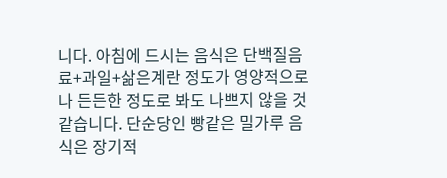니다. 아침에 드시는 음식은 단백질음료+과일+삶은계란 정도가 영양적으로나 든든한 정도로 봐도 나쁘지 않을 것 같습니다. 단순당인 빵같은 밀가루 음식은 장기적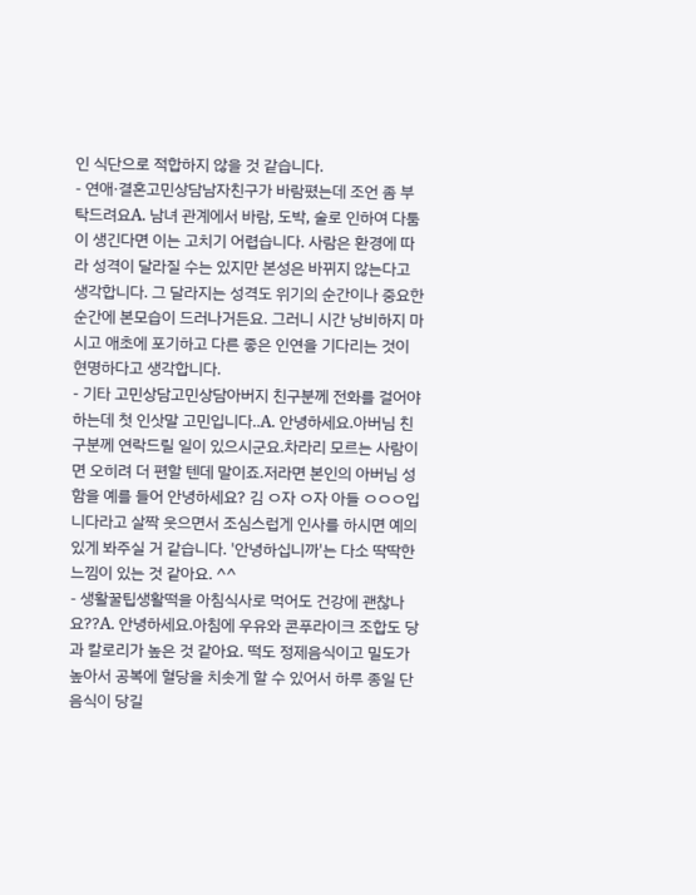인 식단으로 적합하지 않을 것 같습니다.
- 연애·결혼고민상담남자친구가 바람폈는데 조언 좀 부탁드려요A. 남녀 관계에서 바람, 도박, 술로 인하여 다툼이 생긴다면 이는 고치기 어렵습니다. 사람은 환경에 따라 성격이 달라질 수는 있지만 본성은 바뀌지 않는다고 생각합니다. 그 달라지는 성격도 위기의 순간이나 중요한 순간에 본모습이 드러나거든요. 그러니 시간 낭비하지 마시고 애초에 포기하고 다른 좋은 인연을 기다리는 것이 현명하다고 생각합니다.
- 기타 고민상담고민상담아버지 친구분께 전화를 걸어야하는데 첫 인삿말 고민입니다..A. 안녕하세요.아버님 친구분께 연락드릴 일이 있으시군요.차라리 모르는 사람이면 오히려 더 편할 텐데 말이죠.저라면 본인의 아버님 성함을 예를 들어 안녕하세요? 김 ㅇ자 ㅇ자 아들 ㅇㅇㅇ입니다라고 살짝 웃으면서 조심스럽게 인사를 하시면 예의있게 봐주실 거 같습니다. '안녕하십니까'는 다소 딱딱한 느낌이 있는 것 같아요. ^^
- 생활꿀팁생활떡을 아침식사로 먹어도 건강에 괜찮나요??A. 안녕하세요.아침에 우유와 콘푸라이크 조합도 당과 칼로리가 높은 것 같아요. 떡도 정제음식이고 밀도가 높아서 공복에 혈당을 치솟게 할 수 있어서 하루 종일 단음식이 당길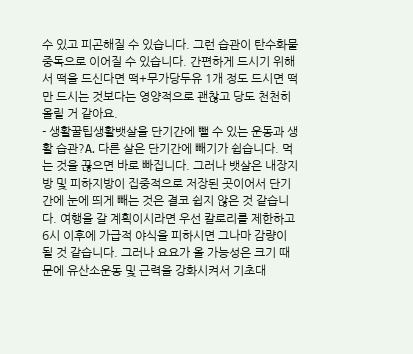수 있고 피곤해질 수 있습니다. 그런 습관이 탄수화물 중독으로 이어질 수 있습니다. 간편하게 드시기 위해서 떡을 드신다면 떡+무가당두유 1개 정도 드시면 떡만 드시는 것보다는 영양적으로 괜찮고 당도 천천히 올릴 거 같아요.
- 생활꿀팁생활뱃살을 단기간에 뺄 수 있는 운동과 생활 습관?A. 다른 살은 단기간에 빼기가 쉽습니다. 먹는 것을 끊으면 바로 빠집니다. 그러나 뱃살은 내장지방 및 피하지방이 집중적으로 저장된 곳이어서 단기간에 눈에 띄게 빼는 것은 결코 쉽지 않은 것 같습니다. 여행을 갈 계획이시라면 우선 칼로리를 제한하고 6시 이후에 가급적 야식을 피하시면 그나마 감량이 될 것 같습니다. 그러나 요요가 올 가능성은 크기 때문에 유산소운동 및 근력을 강화시켜서 기초대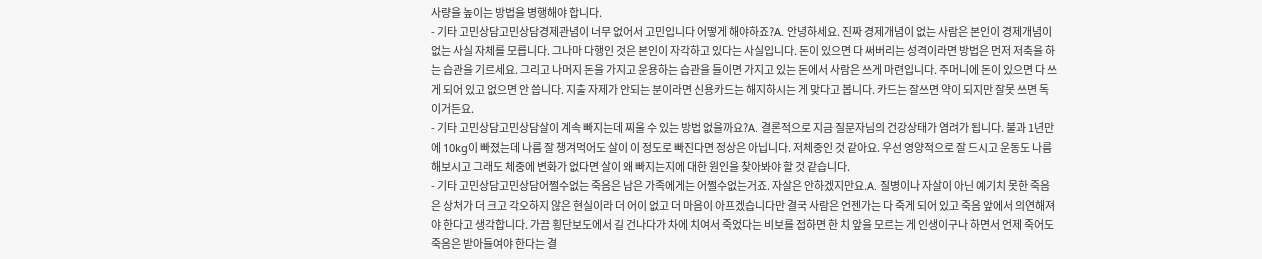사량을 높이는 방법을 병행해야 합니다.
- 기타 고민상담고민상담경제관념이 너무 없어서 고민입니다 어떻게 해야하죠?A. 안녕하세요. 진짜 경제개념이 없는 사람은 본인이 경제개념이 없는 사실 자체를 모릅니다. 그나마 다행인 것은 본인이 자각하고 있다는 사실입니다. 돈이 있으면 다 써버리는 성격이라면 방법은 먼저 저축을 하는 습관을 기르세요. 그리고 나머지 돈을 가지고 운용하는 습관을 들이면 가지고 있는 돈에서 사람은 쓰게 마련입니다. 주머니에 돈이 있으면 다 쓰게 되어 있고 없으면 안 씁니다. 지출 자제가 안되는 분이라면 신용카드는 해지하시는 게 맞다고 봅니다. 카드는 잘쓰면 약이 되지만 잘못 쓰면 독이거든요.
- 기타 고민상담고민상담살이 계속 빠지는데 찌울 수 있는 방법 없을까요?A. 결론적으로 지금 질문자님의 건강상태가 염려가 됩니다. 불과 1년만에 10kg이 빠졌는데 나름 잘 챙겨먹어도 살이 이 정도로 빠진다면 정상은 아닙니다. 저체중인 것 같아요. 우선 영양적으로 잘 드시고 운동도 나름 해보시고 그래도 체중에 변화가 없다면 살이 왜 빠지는지에 대한 원인을 찾아봐야 할 것 같습니다.
- 기타 고민상담고민상담어쩔수없는 죽음은 남은 가족에게는 어쩔수없는거죠. 자살은 안하겠지만요.A. 질병이나 자살이 아닌 예기치 못한 죽음은 상처가 더 크고 각오하지 않은 현실이라 더 어이 없고 더 마음이 아프겠습니다만 결국 사람은 언젠가는 다 죽게 되어 있고 죽음 앞에서 의연해져야 한다고 생각합니다. 가끔 횡단보도에서 길 건나다가 차에 치여서 죽었다는 비보를 접하면 한 치 앞을 모르는 게 인생이구나 하면서 언제 죽어도 죽음은 받아들여야 한다는 결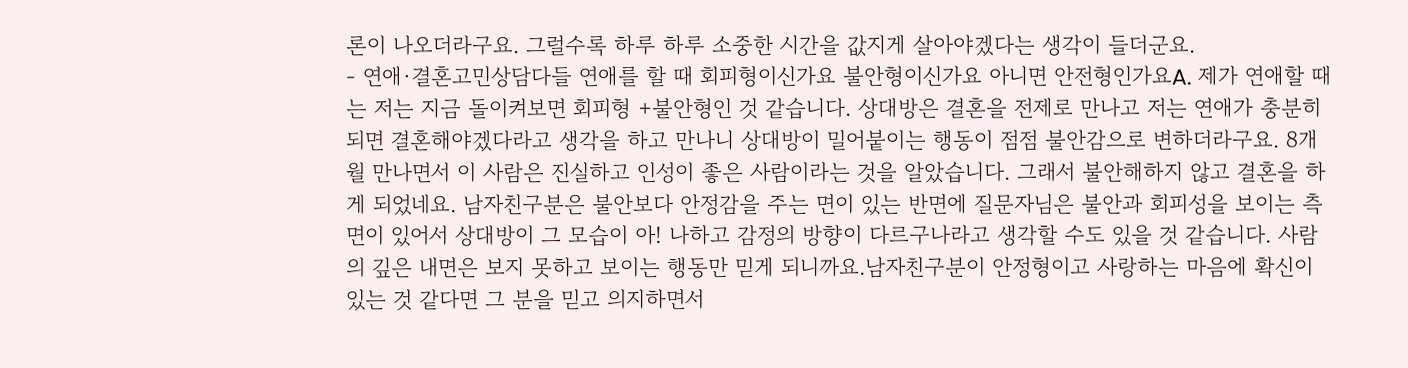론이 나오더라구요. 그럴수록 하루 하루 소중한 시간을 값지게 살아야겠다는 생각이 들더군요.
- 연애·결혼고민상담다들 연애를 할 때 회피형이신가요 불안형이신가요 아니면 안전형인가요A. 제가 연애할 때는 저는 지금 돌이켜보면 회피형 +불안형인 것 같습니다. 상대방은 결혼을 전제로 만나고 저는 연애가 충분히 되면 결혼해야겠다라고 생각을 하고 만나니 상대방이 밀어붙이는 행동이 점점 불안감으로 변하더라구요. 8개월 만나면서 이 사람은 진실하고 인성이 좋은 사람이라는 것을 알았습니다. 그래서 불안해하지 않고 결혼을 하게 되었네요. 남자친구분은 불안보다 안정감을 주는 면이 있는 반면에 질문자님은 불안과 회피성을 보이는 측면이 있어서 상대방이 그 모습이 아! 나하고 감정의 방향이 다르구나라고 생각할 수도 있을 것 같습니다. 사람의 깊은 내면은 보지 못하고 보이는 행동만 믿게 되니까요.남자친구분이 안정형이고 사랑하는 마음에 확신이 있는 것 같다면 그 분을 믿고 의지하면서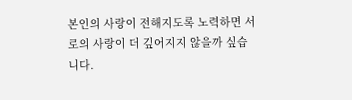본인의 사랑이 전해지도록 노력하면 서로의 사랑이 더 깊어지지 않을까 싶습니다.